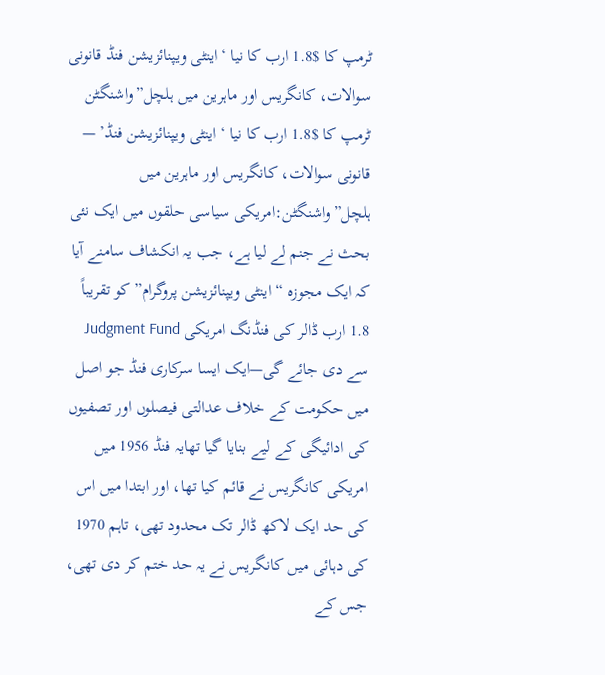ٹرمپ کا $1.8 ارب کا نیا ‘اینٹی ویپنائزیشن فنڈ قانونی سوالات، کانگریس اور ماہرین میں ہلچل”واشنگٹن
ٹرمپ کا $1.8 ارب کا نیا ‘اینٹی ویپنائزیشن فنڈ’ — قانونی سوالات، کانگریس اور ماہرین میں ہلچل”واشنگٹن:امریکی سیاسی حلقوں میں ایک نئی بحث نے جنم لے لیا ہے، جب یہ انکشاف سامنے آیا کہ ایک مجوزہ “اینٹی ویپنائزیشن پروگرام” کو تقریباً 1.8 ارب ڈالر کی فنڈنگ امریکی Judgment Fund سے دی جائے گی—ایک ایسا سرکاری فنڈ جو اصل میں حکومت کے خلاف عدالتی فیصلوں اور تصفیوں کی ادائیگی کے لیے بنایا گیا تھایہ فنڈ 1956 میں امریکی کانگریس نے قائم کیا تھا، اور ابتدا میں اس کی حد ایک لاکھ ڈالر تک محدود تھی، تاہم 1970 کی دہائی میں کانگریس نے یہ حد ختم کر دی تھی، جس کے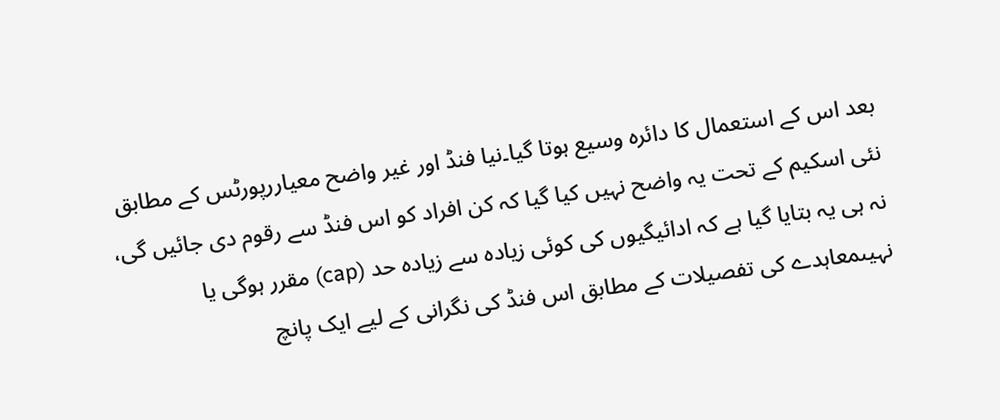بعد اس کے استعمال کا دائرہ وسیع ہوتا گیا۔نیا فنڈ اور غیر واضح معیاررپورٹس کے مطابق نئی اسکیم کے تحت یہ واضح نہیں کیا گیا کہ کن افراد کو اس فنڈ سے رقوم دی جائیں گی، نہ ہی یہ بتایا گیا ہے کہ ادائیگیوں کی کوئی زیادہ سے زیادہ حد (cap) مقرر ہوگی یا نہیںمعاہدے کی تفصیلات کے مطابق اس فنڈ کی نگرانی کے لیے ایک پانچ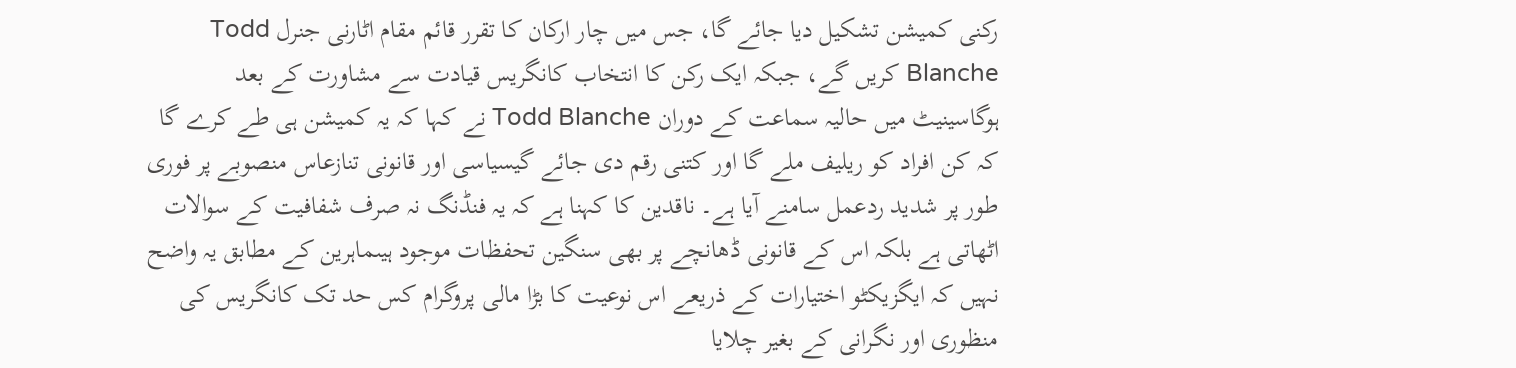رکنی کمیشن تشکیل دیا جائے گا، جس میں چار ارکان کا تقرر قائم مقام اٹارنی جنرل Todd Blanche کریں گے، جبکہ ایک رکن کا انتخاب کانگریس قیادت سے مشاورت کے بعد ہوگاسینیٹ میں حالیہ سماعت کے دوران Todd Blanche نے کہا کہ یہ کمیشن ہی طے کرے گا کہ کن افراد کو ریلیف ملے گا اور کتنی رقم دی جائے گیسیاسی اور قانونی تنازعاس منصوبے پر فوری طور پر شدید ردعمل سامنے آیا ہے۔ ناقدین کا کہنا ہے کہ یہ فنڈنگ نہ صرف شفافیت کے سوالات اٹھاتی ہے بلکہ اس کے قانونی ڈھانچے پر بھی سنگین تحفظات موجود ہیںماہرین کے مطابق یہ واضح نہیں کہ ایگزیکٹو اختیارات کے ذریعے اس نوعیت کا بڑا مالی پروگرام کس حد تک کانگریس کی منظوری اور نگرانی کے بغیر چلایا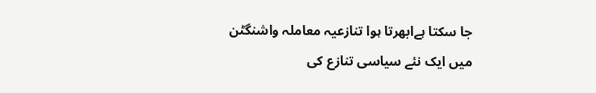جا سکتا ہےابھرتا ہوا تنازعیہ معاملہ واشنگٹن میں ایک نئے سیاسی تنازع کی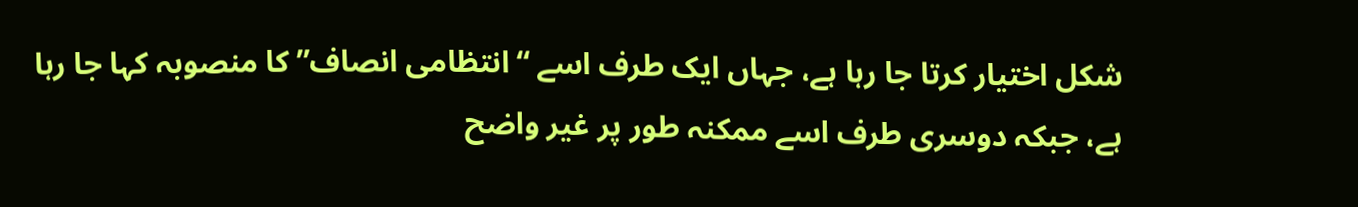شکل اختیار کرتا جا رہا ہے، جہاں ایک طرف اسے “انتظامی انصاف” کا منصوبہ کہا جا رہا ہے، جبکہ دوسری طرف اسے ممکنہ طور پر غیر واضح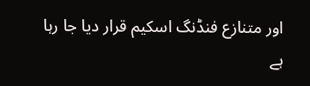اور متنازع فنڈنگ اسکیم قرار دیا جا رہا ہے